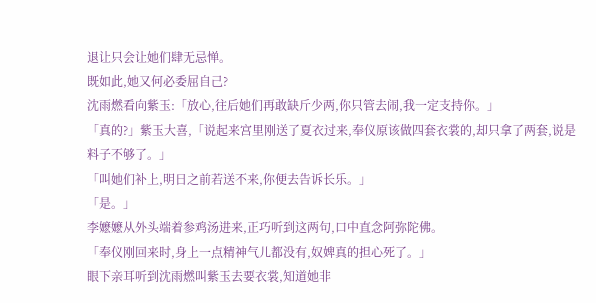退让只会让她们肆无忌惮。
既如此,她又何必委屈自己?
沈雨燃看向紫玉:「放心,往后她们再敢缺斤少两,你只管去闹,我一定支持你。」
「真的?」紫玉大喜,「说起来宫里刚送了夏衣过来,奉仪原该做四套衣裳的,却只拿了两套,说是料子不够了。」
「叫她们补上,明日之前若送不来,你便去告诉长乐。」
「是。」
李嬷嬷从外头端着参鸡汤进来,正巧听到这两句,口中直念阿弥陀佛。
「奉仪刚回来时,身上一点精神气儿都没有,奴婢真的担心死了。」
眼下亲耳听到沈雨燃叫紫玉去要衣裳,知道她非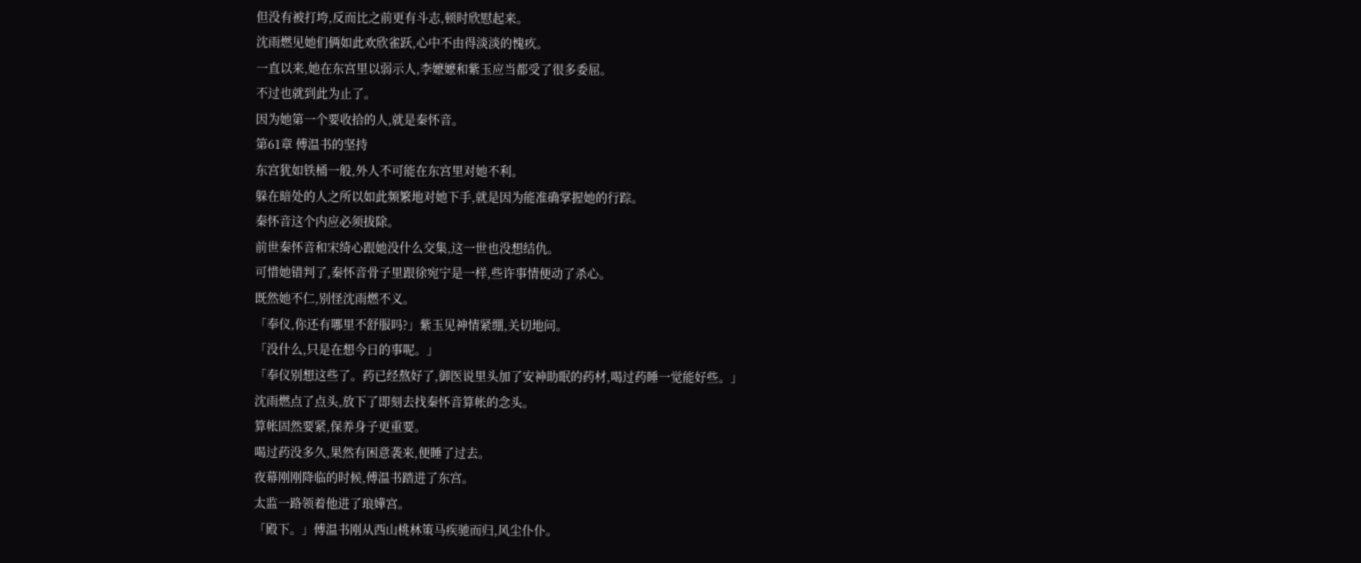但没有被打垮,反而比之前更有斗志,顿时欣慰起来。
沈雨燃见她们俩如此欢欣雀跃,心中不由得淡淡的愧疚。
一直以来,她在东宫里以弱示人,李嬷嬷和紫玉应当都受了很多委屈。
不过也就到此为止了。
因为她第一个要收拾的人,就是秦怀音。
第61章 傅温书的坚持
东宫犹如铁桶一般,外人不可能在东宫里对她不利。
躲在暗处的人之所以如此频繁地对她下手,就是因为能准确掌握她的行踪。
秦怀音这个内应必须拔除。
前世秦怀音和宋绮心跟她没什么交集,这一世也没想结仇。
可惜她错判了,秦怀音骨子里跟徐宛宁是一样,些许事情便动了杀心。
既然她不仁,别怪沈雨燃不义。
「奉仪,你还有哪里不舒服吗?」紫玉见神情紧绷,关切地问。
「没什么,只是在想今日的事呢。」
「奉仪别想这些了。药已经熬好了,御医说里头加了安神助眠的药材,喝过药睡一觉能好些。」
沈雨燃点了点头,放下了即刻去找秦怀音算帐的念头。
算帐固然要紧,保养身子更重要。
喝过药没多久,果然有困意袭来,便睡了过去。
夜幕刚刚降临的时候,傅温书踏进了东宫。
太监一路领着他进了琅嬅宫。
「殿下。」傅温书刚从西山桃林策马疾驰而归,风尘仆仆。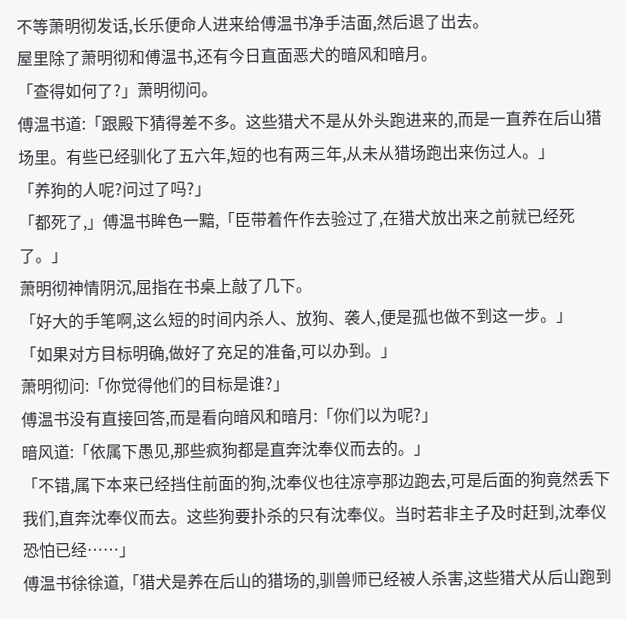不等萧明彻发话,长乐便命人进来给傅温书净手洁面,然后退了出去。
屋里除了萧明彻和傅温书,还有今日直面恶犬的暗风和暗月。
「查得如何了?」萧明彻问。
傅温书道:「跟殿下猜得差不多。这些猎犬不是从外头跑进来的,而是一直养在后山猎场里。有些已经驯化了五六年,短的也有两三年,从未从猎场跑出来伤过人。」
「养狗的人呢?问过了吗?」
「都死了,」傅温书眸色一黯,「臣带着仵作去验过了,在猎犬放出来之前就已经死了。」
萧明彻神情阴沉,屈指在书桌上敲了几下。
「好大的手笔啊,这么短的时间内杀人、放狗、袭人,便是孤也做不到这一步。」
「如果对方目标明确,做好了充足的准备,可以办到。」
萧明彻问:「你觉得他们的目标是谁?」
傅温书没有直接回答,而是看向暗风和暗月:「你们以为呢?」
暗风道:「依属下愚见,那些疯狗都是直奔沈奉仪而去的。」
「不错,属下本来已经挡住前面的狗,沈奉仪也往凉亭那边跑去,可是后面的狗竟然丢下我们,直奔沈奉仪而去。这些狗要扑杀的只有沈奉仪。当时若非主子及时赶到,沈奉仪恐怕已经……」
傅温书徐徐道,「猎犬是养在后山的猎场的,驯兽师已经被人杀害,这些猎犬从后山跑到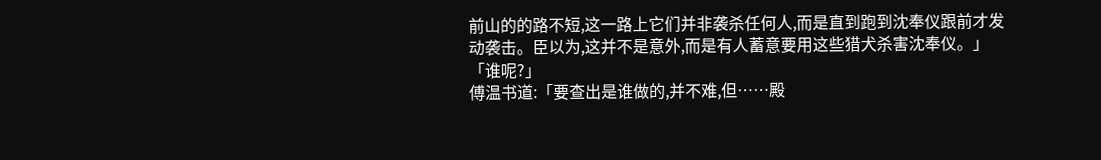前山的的路不短,这一路上它们并非袭杀任何人,而是直到跑到沈奉仪跟前才发动袭击。臣以为,这并不是意外,而是有人蓄意要用这些猎犬杀害沈奉仪。」
「谁呢?」
傅温书道:「要查出是谁做的,并不难,但……殿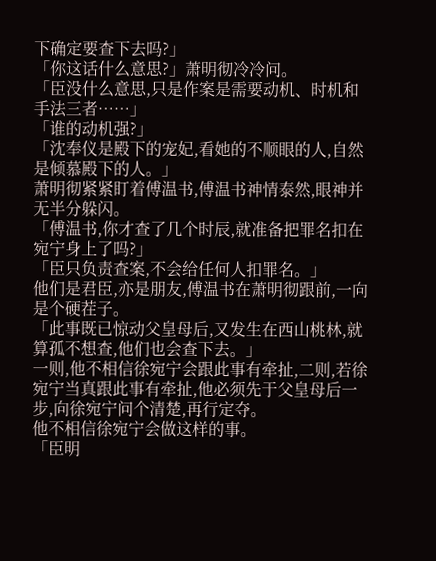下确定要查下去吗?」
「你这话什么意思?」萧明彻冷冷问。
「臣没什么意思,只是作案是需要动机、时机和手法三者……」
「谁的动机强?」
「沈奉仪是殿下的宠妃,看她的不顺眼的人,自然是倾慕殿下的人。」
萧明彻紧紧盯着傅温书,傅温书神情泰然,眼神并无半分躲闪。
「傅温书,你才查了几个时辰,就准备把罪名扣在宛宁身上了吗?」
「臣只负责查案,不会给任何人扣罪名。」
他们是君臣,亦是朋友,傅温书在萧明彻跟前,一向是个硬茬子。
「此事既已惊动父皇母后,又发生在西山桃林,就算孤不想查,他们也会查下去。」
一则,他不相信徐宛宁会跟此事有牵扯,二则,若徐宛宁当真跟此事有牵扯,他必须先于父皇母后一步,向徐宛宁问个清楚,再行定夺。
他不相信徐宛宁会做这样的事。
「臣明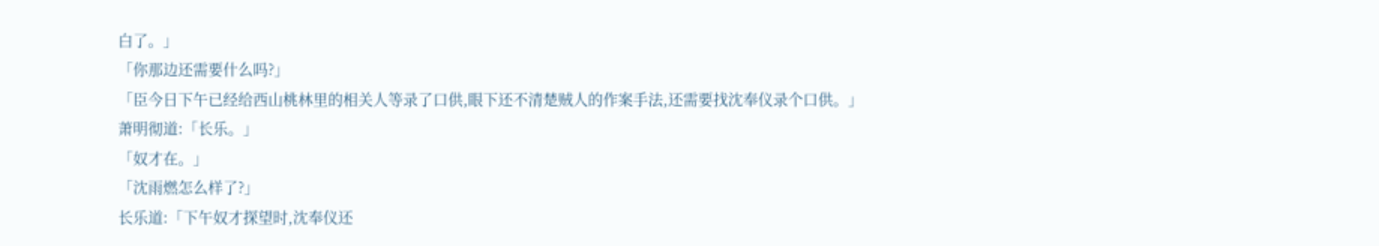白了。」
「你那边还需要什么吗?」
「臣今日下午已经给西山桃林里的相关人等录了口供,眼下还不清楚贼人的作案手法,还需要找沈奉仪录个口供。」
萧明彻道:「长乐。」
「奴才在。」
「沈雨燃怎么样了?」
长乐道:「下午奴才探望时,沈奉仪还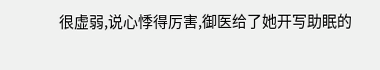很虚弱,说心悸得厉害,御医给了她开写助眠的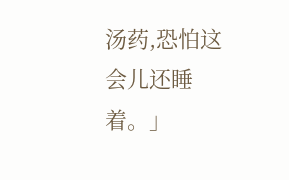汤药,恐怕这会儿还睡着。」